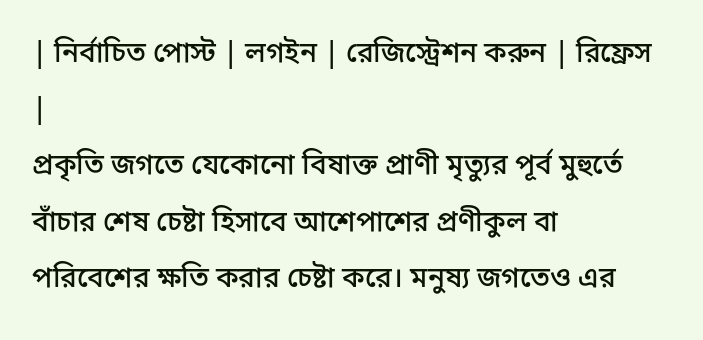| নির্বাচিত পোস্ট | লগইন | রেজিস্ট্রেশন করুন | রিফ্রেস |
প্রকৃতি জগতে যেকোনো বিষাক্ত প্রাণী মৃত্যুর পূর্ব মুহুর্তে বাঁচার শেষ চেষ্টা হিসাবে আশেপাশের প্রণীকুল বা পরিবেশের ক্ষতি করার চেষ্টা করে। মনুষ্য জগতেও এর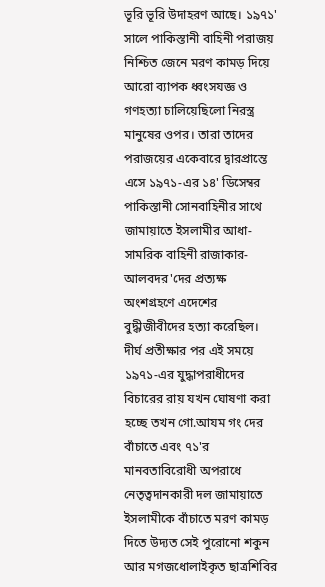ভূরি ভূরি উদাহরণ আছে। ১৯৭১' সালে পাকিস্তানী বাহিনী পরাজয় নিশ্চিত জেনে মরণ কামড় দিয়ে আরো ব্যাপক ধ্বংসযজ্ঞ ও গণহত্যা চালিয়েছিলো নিরস্ত্র মানুষের ওপর। তারা তাদের পরাজয়ের একেবারে দ্বারপ্রান্তে এসে ১৯৭১-এর ১৪' ডিসেম্বর পাকিস্তানী সোনবাহিনীর সাথে জামায়াতে ইসলামীর আধা-সামরিক বাহিনী রাজাকার-আলবদর'দের প্রত্যক্ষ অংশগ্রহণে এদেশের বুদ্ধীজীবীদের হত্যা করেছিল।
দীর্ঘ প্রতীক্ষার পর এই সময়ে ১৯৭১-এর যুদ্ধাপরাধীদের বিচারের রায় যখন ঘোষণা করা হচ্ছে তখন গো.আযম গং দের বাঁচাতে এবং ৭১'র মানবতাবিরোধী অপরাধে নেতৃত্বদানকারী দল জামায়াতে ইসলামীকে বাঁচাতে মরণ কামড় দিতে উদ্যত সেই পুরোনো শকুন আর মগজধোলাইকৃত ছাত্রশিবির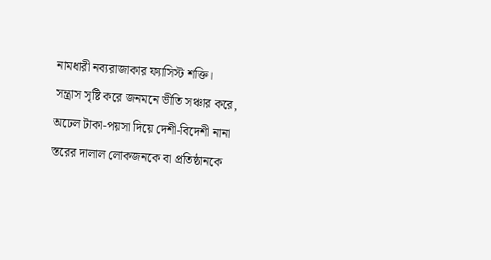নামধারী নব্যরাজাকার ফ্যাসিস্ট শক্তি।
সন্ত্রাস সৃষ্টি করে জনমনে ভীতি সঞ্চার করে, অঢেল টাকা-পয়সা দিয়ে দেশী-বিদেশী নানা স্তরের দালাল লোকজনকে বা প্রতিষ্ঠানকে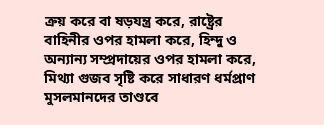ক্রয় করে বা ষড়যন্ত্র করে, রাষ্ট্রের বাহিনীর ওপর হামলা করে, হিন্দু ও অন্যান্য সম্প্রদায়ের ওপর হামলা করে, মিথ্যা গুজব সৃষ্টি করে সাধারণ ধর্মপ্রাণ মুসলমানদের তাণ্ডবে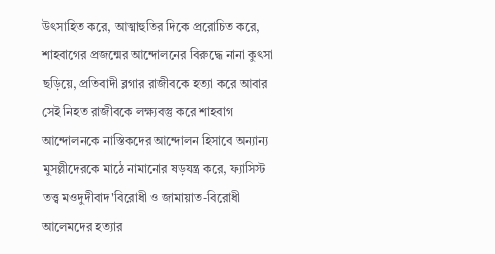উৎসাহিত করে, আত্মাহুতির দিকে প্ররোচিত করে, শাহবাগের প্রজন্মের আন্দোলনের বিরুদ্ধে নানা কুৎসা ছড়িয়ে, প্রতিবাদী ব্লগার রাজীবকে হত্যা করে আবার সেই নিহত রাজীবকে লক্ষ্যবস্তু করে শাহবাগ আন্দোলনকে নাস্তিকদের আন্দোলন হিসাবে অন্যান্য মুসল্লীদেরকে মাঠে নামানোর ষড়যন্ত্র করে, ফ্যাসিস্ট তত্ত্ব মওদুদীবাদ'বিরোধী ও জামায়াত-বিরোধী আলেমদের হত্যার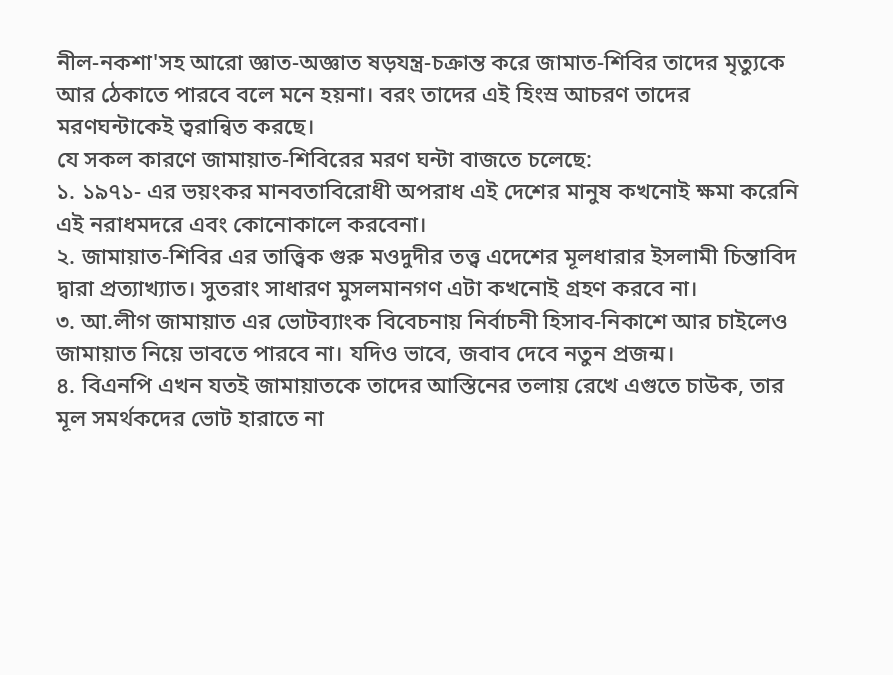নীল-নকশা'সহ আরো জ্ঞাত-অজ্ঞাত ষড়যন্ত্র-চক্রান্ত করে জামাত-শিবির তাদের মৃত্যুকে আর ঠেকাতে পারবে বলে মনে হয়না। বরং তাদের এই হিংস্র আচরণ তাদের মরণঘন্টাকেই ত্বরান্বিত করছে।
যে সকল কারণে জামায়াত-শিবিরের মরণ ঘন্টা বাজতে চলেছে:
১. ১৯৭১- এর ভয়ংকর মানবতাবিরোধী অপরাধ এই দেশের মানুষ কখনোই ক্ষমা করেনি এই নরাধমদরে এবং কোনোকালে করবেনা।
২. জামায়াত-শিবির এর তাত্ত্বিক গুরু মওদুদীর তত্ত্ব এদেশের মূলধারার ইসলামী চিন্তাবিদ দ্বারা প্রত্যাখ্যাত। সুতরাং সাধারণ মুসলমানগণ এটা কখনোই গ্রহণ করবে না।
৩. আ.লীগ জামায়াত এর ভোটব্যাংক বিবেচনায় নির্বাচনী হিসাব-নিকাশে আর চাইলেও জামায়াত নিয়ে ভাবতে পারবে না। যদিও ভাবে, জবাব দেবে নতুন প্রজন্ম।
৪. বিএনপি এখন যতই জামায়াতকে তাদের আস্তিনের তলায় রেখে এগুতে চাউক, তার মূল সমর্থকদের ভোট হারাতে না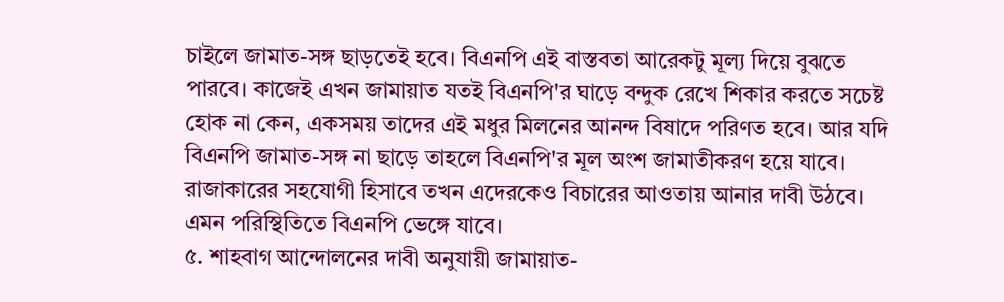চাইলে জামাত-সঙ্গ ছাড়তেই হবে। বিএনপি এই বাস্তবতা আরেকটু মূল্য দিয়ে বুঝতে পারবে। কাজেই এখন জামায়াত যতই বিএনপি'র ঘাড়ে বন্দুক রেখে শিকার করতে সচেষ্ট হোক না কেন, একসময় তাদের এই মধুর মিলনের আনন্দ বিষাদে পরিণত হবে। আর যদি বিএনপি জামাত-সঙ্গ না ছাড়ে তাহলে বিএনপি'র মূল অংশ জামাতীকরণ হয়ে যাবে। রাজাকারের সহযোগী হিসাবে তখন এদেরকেও বিচারের আওতায় আনার দাবী উঠবে। এমন পরিস্থিতিতে বিএনপি ভেঙ্গে যাবে।
৫. শাহবাগ আন্দোলনের দাবী অনুযায়ী জামায়াত-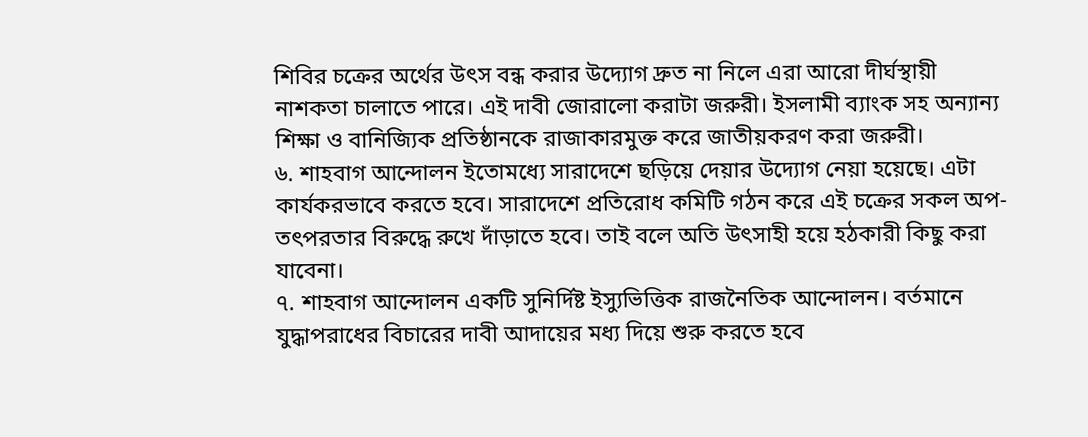শিবির চক্রের অর্থের উৎস বন্ধ করার উদ্যোগ দ্রুত না নিলে এরা আরো দীর্ঘস্থায়ী নাশকতা চালাতে পারে। এই দাবী জোরালো করাটা জরুরী। ইসলামী ব্যাংক সহ অন্যান্য শিক্ষা ও বানিজ্যিক প্রতিষ্ঠানকে রাজাকারমুক্ত করে জাতীয়করণ করা জরুরী।
৬. শাহবাগ আন্দোলন ইতোমধ্যে সারাদেশে ছড়িয়ে দেয়ার উদ্যোগ নেয়া হয়েছে। এটা কার্যকরভাবে করতে হবে। সারাদেশে প্রতিরোধ কমিটি গঠন করে এই চক্রের সকল অপ-তৎপরতার বিরুদ্ধে রুখে দাঁড়াতে হবে। তাই বলে অতি উৎসাহী হয়ে হঠকারী কিছু করা যাবেনা।
৭. শাহবাগ আন্দোলন একটি সুনির্দিষ্ট ইস্যুভিত্তিক রাজনৈতিক আন্দোলন। বর্তমানে যুদ্ধাপরাধের বিচারের দাবী আদায়ের মধ্য দিয়ে শুরু করতে হবে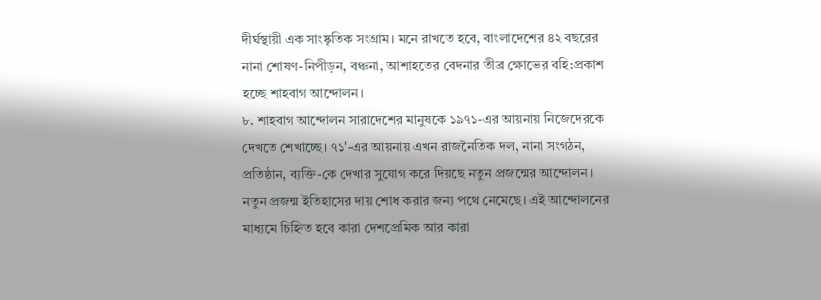দীর্ঘস্থায়ী এক সাংষ্কৃতিক সংগ্রাম। মনে রাখতে হবে, বাংলাদেশের ৪২ বছরের নানা শোষণ-নিপীড়ন, বঞ্চনা, আশাহতের বেদনার তীব্র ক্ষোভের বহি:প্রকাশ হচ্ছে শাহবাগ আন্দোলন।
৮. শাহবাগ আন্দোলন সারাদেশের মানুষকে ১৯৭১-এর আয়নায় নিজেদেরকে দেখতে শেখাচ্ছে। ৭১'-এর আয়নায় এখন রাজনৈতিক দল, নানা সংগঠন, প্রতিষ্ঠান, ব্যক্তি-কে দেখার সুযোগ করে দিয়ছে নতুন প্রজন্মের আন্দোলন। নতুন প্রজন্ম ইতিহাসের দায় শোধ করার জন্য পথে নেমেছে। এই আন্দোলনের মাধ্যমে চিহ্নিত হবে কারা দেশপ্রেমিক আর কারা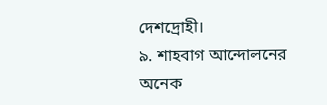দেশদ্রোহী।
৯. শাহবাগ আন্দোলনের অনেক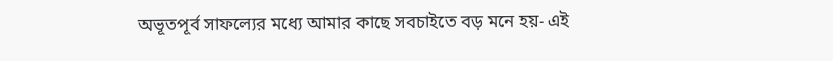অভূতপূর্ব সাফল্যের মধ্যে আমার কাছে সবচাইতে বড় মনে হয়- এই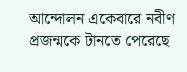আন্দোলন একেবারে নবীণ প্রজন্মকে টানতে পেরেছে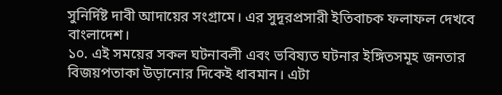সুনির্দিষ্ট দাবী আদায়ের সংগ্রামে। এর সুদূরপ্রসারী ইতিবাচক ফলাফল দেখবে বাংলাদেশ।
১০. এই সময়ের সকল ঘটনাবলী এবং ভবিষ্যত ঘটনার ইঙ্গিতসমূহ জনতার বিজয়পতাকা উড়ানোর দিকেই ধাবমান। এটা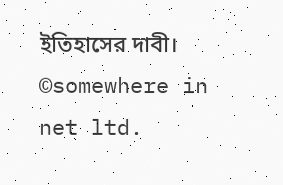ইতিহাসের দাবী।
©somewhere in net ltd.